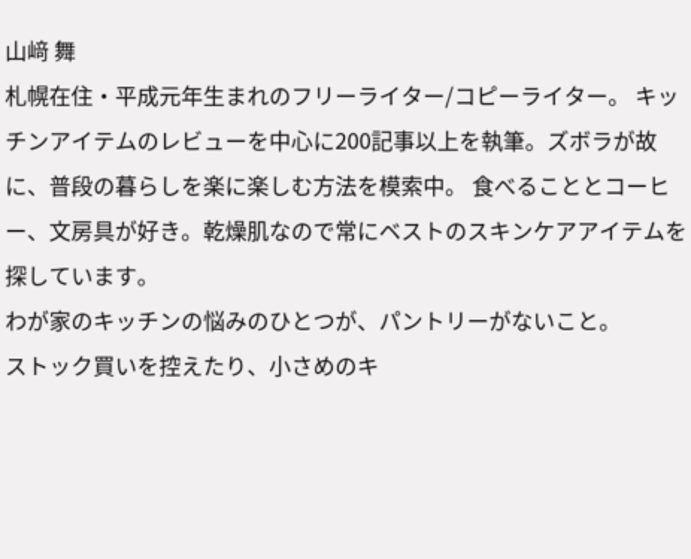山﨑 舞
札幌在住・平成元年生まれのフリーライター/コピーライター。 キッチンアイテムのレビューを中心に200記事以上を執筆。ズボラが故に、普段の暮らしを楽に楽しむ方法を模索中。 食べることとコーヒー、文房具が好き。乾燥肌なので常にベストのスキンケアアイテムを探しています。
わが家のキッチンの悩みのひとつが、パントリーがないこと。
ストック買いを控えたり、小さめのキ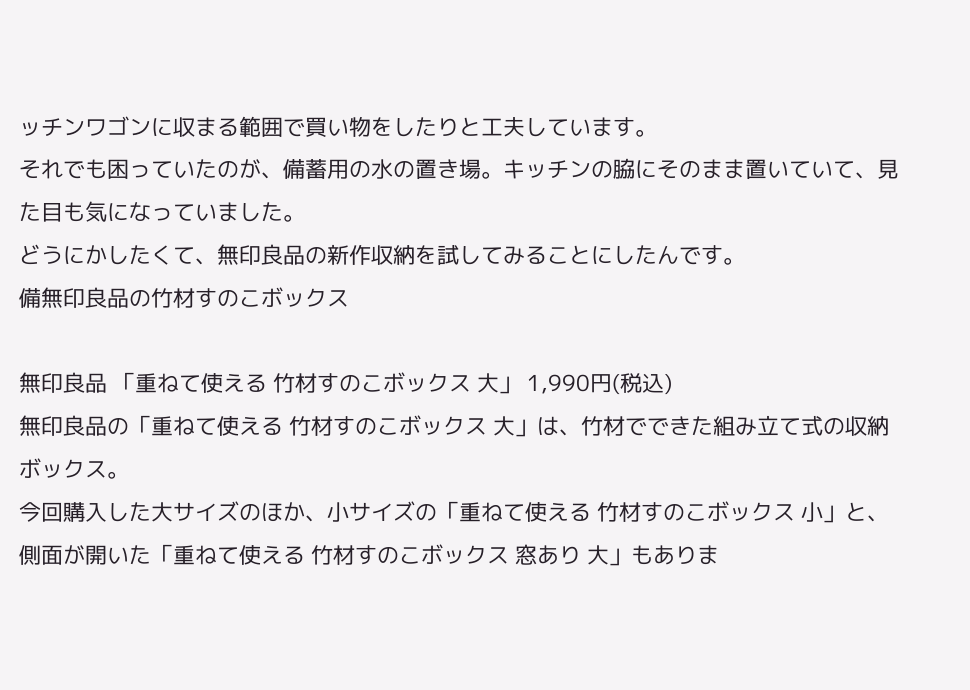ッチンワゴンに収まる範囲で買い物をしたりと工夫しています。
それでも困っていたのが、備蓄用の水の置き場。キッチンの脇にそのまま置いていて、見た目も気になっていました。
どうにかしたくて、無印良品の新作収納を試してみることにしたんです。
備無印良品の竹材すのこボックス

無印良品 「重ねて使える 竹材すのこボックス 大」 1,990円(税込)
無印良品の「重ねて使える 竹材すのこボックス 大」は、竹材でできた組み立て式の収納ボックス。
今回購入した大サイズのほか、小サイズの「重ねて使える 竹材すのこボックス 小」と、側面が開いた「重ねて使える 竹材すのこボックス 窓あり 大」もありま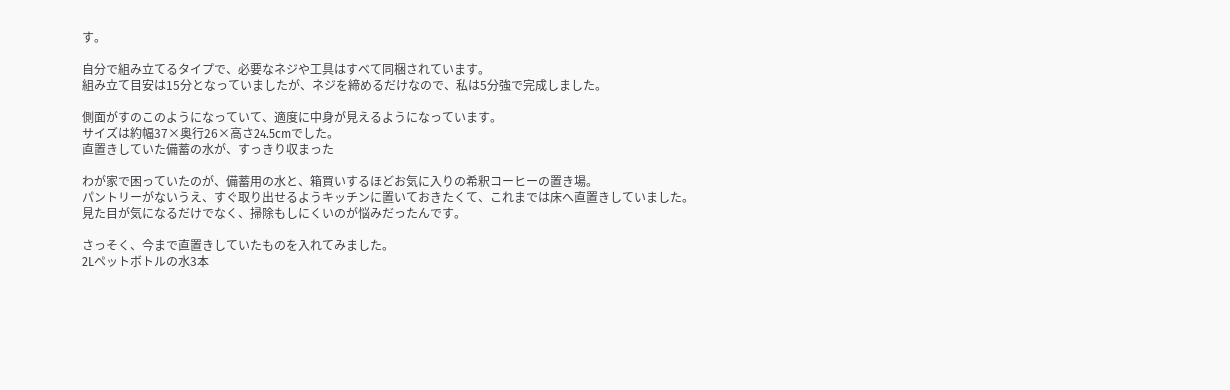す。

自分で組み立てるタイプで、必要なネジや工具はすべて同梱されています。
組み立て目安は15分となっていましたが、ネジを締めるだけなので、私は5分強で完成しました。

側面がすのこのようになっていて、適度に中身が見えるようになっています。
サイズは約幅37×奥行26×高さ24.5cmでした。
直置きしていた備蓄の水が、すっきり収まった

わが家で困っていたのが、備蓄用の水と、箱買いするほどお気に入りの希釈コーヒーの置き場。
パントリーがないうえ、すぐ取り出せるようキッチンに置いておきたくて、これまでは床へ直置きしていました。
見た目が気になるだけでなく、掃除もしにくいのが悩みだったんです。

さっそく、今まで直置きしていたものを入れてみました。
2Lペットボトルの水3本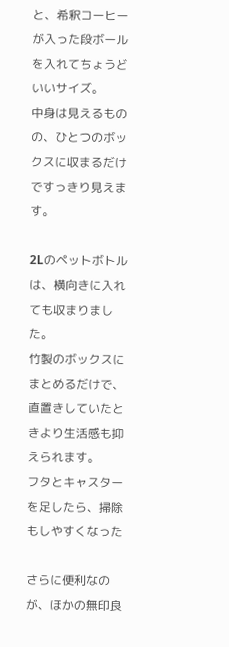と、希釈コーヒーが入った段ボールを入れてちょうどいいサイズ。
中身は見えるものの、ひとつのボックスに収まるだけですっきり見えます。

2Lのペットボトルは、横向きに入れても収まりました。
竹製のボックスにまとめるだけで、直置きしていたときより生活感も抑えられます。
フタとキャスターを足したら、掃除もしやすくなった

さらに便利なのが、ほかの無印良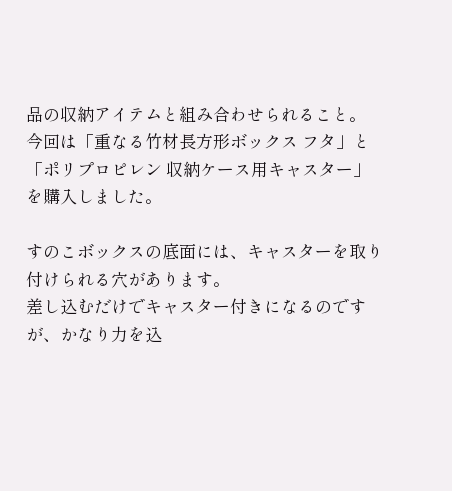品の収納アイテムと組み合わせられること。
今回は「重なる竹材長方形ボックス フタ」と「ポリプロピレン 収納ケース用キャスター」を購入しました。

すのこボックスの底面には、キャスターを取り付けられる穴があります。
差し込むだけでキャスター付きになるのですが、かなり力を込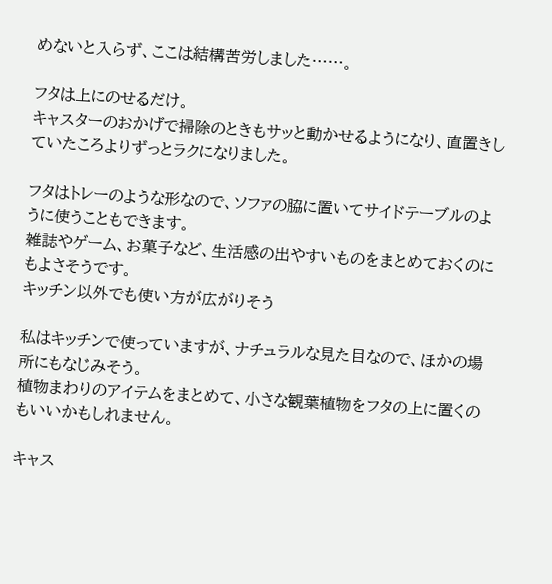めないと入らず、ここは結構苦労しました……。

フタは上にのせるだけ。
キャスターのおかげで掃除のときもサッと動かせるようになり、直置きしていたころよりずっとラクになりました。

フタはトレーのような形なので、ソファの脇に置いてサイドテーブルのように使うこともできます。
雑誌やゲーム、お菓子など、生活感の出やすいものをまとめておくのにもよさそうです。
キッチン以外でも使い方が広がりそう

私はキッチンで使っていますが、ナチュラルな見た目なので、ほかの場所にもなじみそう。
植物まわりのアイテムをまとめて、小さな観葉植物をフタの上に置くのもいいかもしれません。

キャス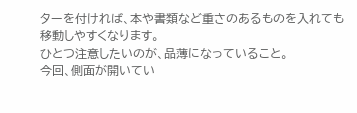ターを付ければ、本や書類など重さのあるものを入れても移動しやすくなります。
ひとつ注意したいのが、品薄になっていること。
今回、側面が開いてい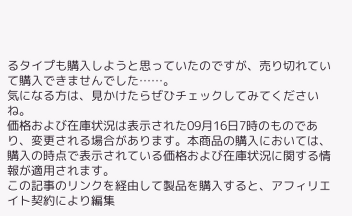るタイプも購入しようと思っていたのですが、売り切れていて購入できませんでした……。
気になる方は、見かけたらぜひチェックしてみてくださいね。
価格および在庫状況は表示された09月16日7時のものであり、変更される場合があります。本商品の購入においては、購入の時点で表示されている価格および在庫状況に関する情報が適用されます。
この記事のリンクを経由して製品を購入すると、アフィリエイト契約により編集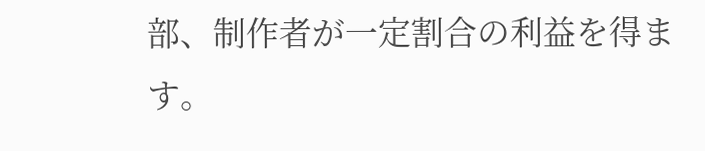部、制作者が一定割合の利益を得ます。